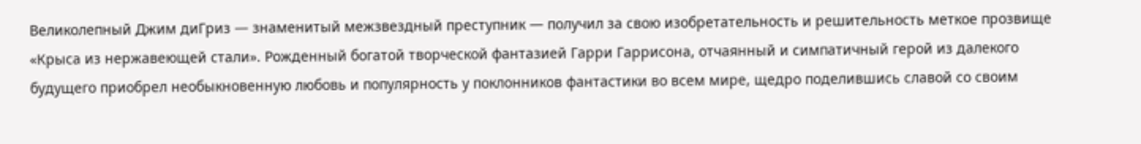Великолепный Джим диГриз — знаменитый межзвездный преступник — получил за свою изобретательность и решительность меткое прозвище «Крыса из нержавеющей стали». Рожденный богатой творческой фантазией Гарри Гаррисона, отчаянный и симпатичный герой из далекого будущего приобрел необыкновенную любовь и популярность у поклонников фантастики во всем мире, щедро поделившись славой со своим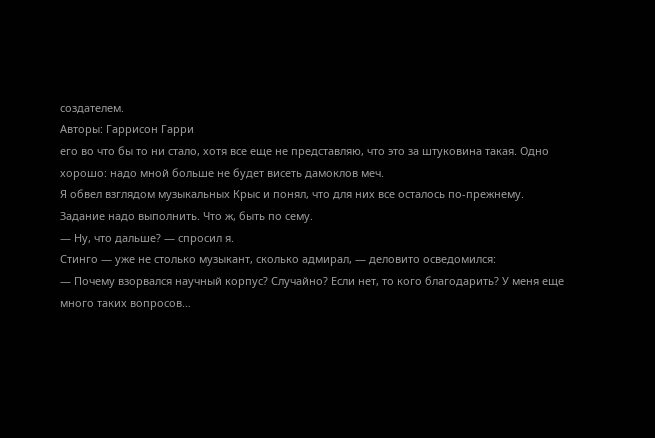создателем.
Авторы: Гаррисон Гарри
его во что бы то ни стало, хотя все еще не представляю, что это за штуковина такая. Одно хорошо: надо мной больше не будет висеть дамоклов меч.
Я обвел взглядом музыкальных Крыс и понял, что для них все осталось по-прежнему. Задание надо выполнить. Что ж, быть по сему.
— Ну, что дальше? — спросил я.
Стинго — уже не столько музыкант, сколько адмирал, — деловито осведомился:
— Почему взорвался научный корпус? Случайно? Если нет, то кого благодарить? У меня еще много таких вопросов…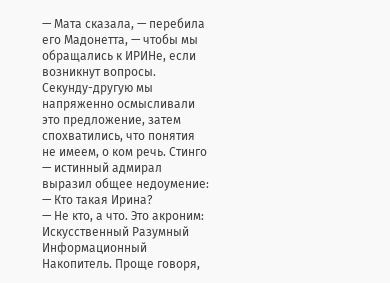— Мата сказала, — перебила его Мадонетта, — чтобы мы обращались к ИРИНе, если возникнут вопросы.
Секунду-другую мы напряженно осмысливали это предложение, затем спохватились, что понятия не имеем, о ком речь. Стинго — истинный адмирал выразил общее недоумение:
— Кто такая Ирина?
— Не кто, а что. Это акроним: Искусственный Разумный Информационный Накопитель. Проще говоря,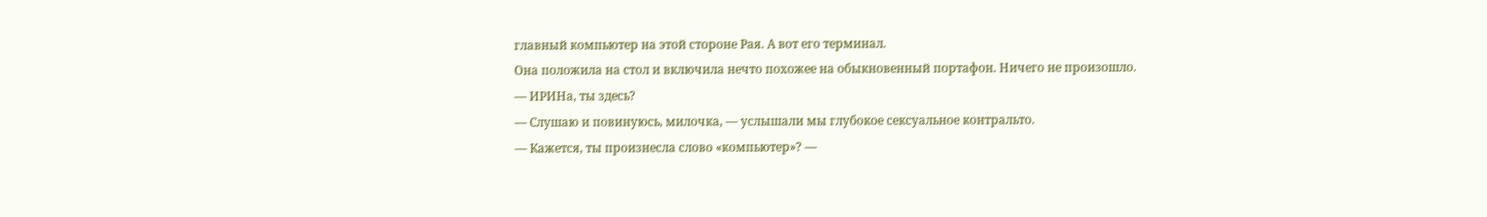главный компьютер на этой стороне Рая. А вот его терминал.
Она положила на стол и включила нечто похожее на обыкновенный портафон. Ничего не произошло.
— ИРИНа, ты здесь?
— Слушаю и повинуюсь, милочка, — услышали мы глубокое сексуальное контральто.
— Кажется, ты произнесла слово «компьютер»? —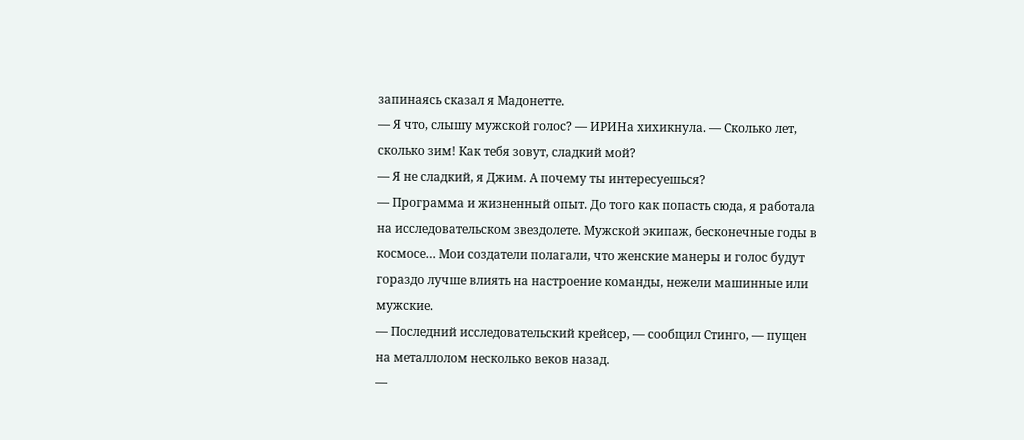запинаясь сказал я Мадонетте.
— Я что, слышу мужской голос? — ИРИНа хихикнула. — Сколько лет, сколько зим! Как тебя зовут, сладкий мой?
— Я не сладкий, я Джим. А почему ты интересуешься?
— Программа и жизненный опыт. До того как попасть сюда, я работала на исследовательском звездолете. Мужской экипаж, бесконечные годы в космосе… Мои создатели полагали, что женские манеры и голос будут гораздо лучше влиять на настроение команды, нежели машинные или мужские.
— Последний исследовательский крейсер, — сообщил Стинго, — пущен на металлолом несколько веков назад.
—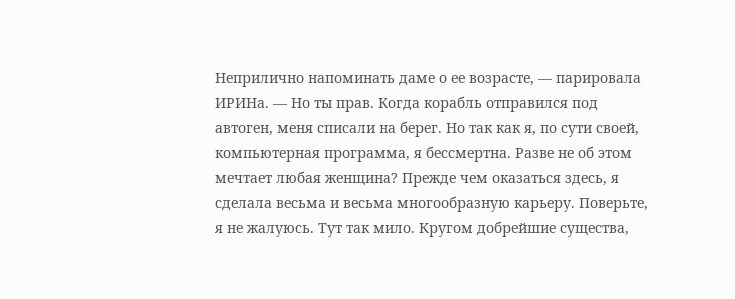Неприлично напоминать даме о ее возрасте, — парировала ИРИНа. — Но ты прав. Когда корабль отправился под автоген, меня списали на берег. Но так как я, по сути своей, компьютерная программа, я бессмертна. Разве не об этом мечтает любая женщина? Прежде чем оказаться здесь, я сделала весьма и весьма многообразную карьеру. Поверьте, я не жалуюсь. Тут так мило. Кругом добрейшие существа,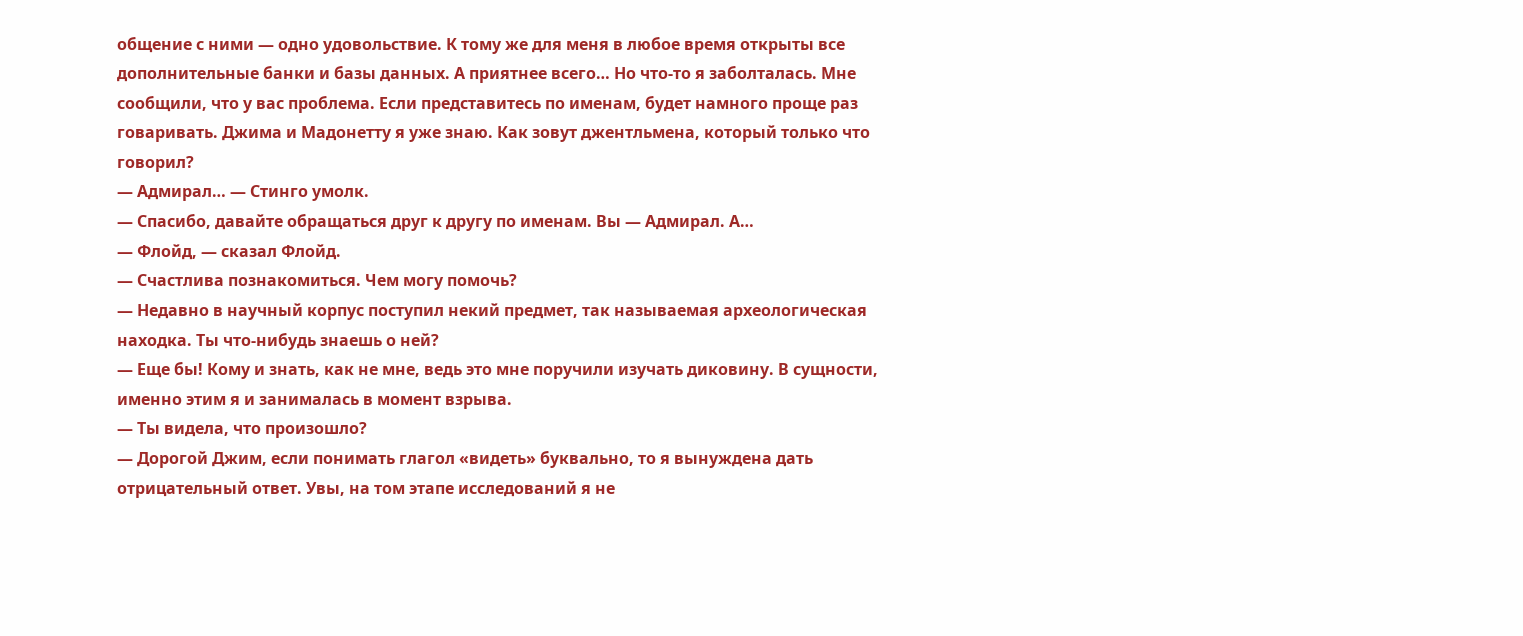общение с ними — одно удовольствие. К тому же для меня в любое время открыты все дополнительные банки и базы данных. А приятнее всего… Но что-то я заболталась. Мне сообщили, что у вас проблема. Если представитесь по именам, будет намного проще раз говаривать. Джима и Мадонетту я уже знаю. Как зовут джентльмена, который только что говорил?
— Адмирал… — Стинго умолк.
— Спасибо, давайте обращаться друг к другу по именам. Вы — Адмирал. А…
— Флойд, — сказал Флойд.
— Счастлива познакомиться. Чем могу помочь?
— Недавно в научный корпус поступил некий предмет, так называемая археологическая находка. Ты что-нибудь знаешь о ней?
— Еще бы! Кому и знать, как не мне, ведь это мне поручили изучать диковину. В сущности, именно этим я и занималась в момент взрыва.
— Ты видела, что произошло?
— Дорогой Джим, если понимать глагол «видеть» буквально, то я вынуждена дать отрицательный ответ. Увы, на том этапе исследований я не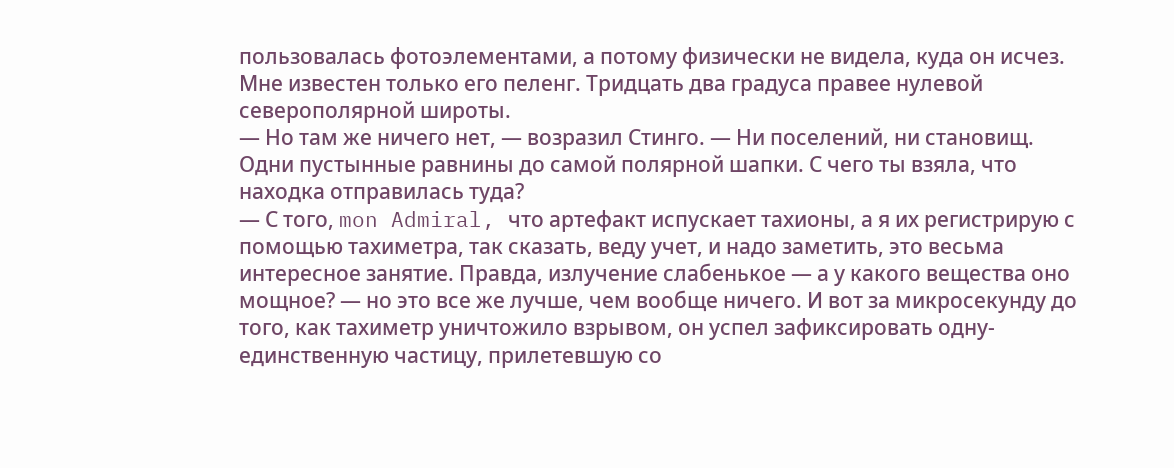пользовалась фотоэлементами, а потому физически не видела, куда он исчез. Мне известен только его пеленг. Тридцать два градуса правее нулевой северополярной широты.
— Но там же ничего нет, — возразил Стинго. — Ни поселений, ни становищ. Одни пустынные равнины до самой полярной шапки. С чего ты взяла, что находка отправилась туда?
— С того, mon Admiral, что артефакт испускает тахионы, а я их регистрирую с помощью тахиметра, так сказать, веду учет, и надо заметить, это весьма интересное занятие. Правда, излучение слабенькое — а у какого вещества оно мощное? — но это все же лучше, чем вообще ничего. И вот за микросекунду до того, как тахиметр уничтожило взрывом, он успел зафиксировать одну-единственную частицу, прилетевшую со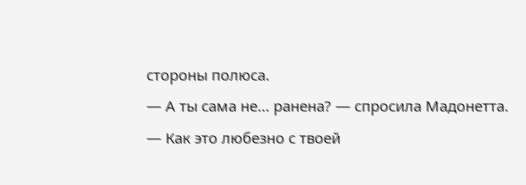стороны полюса.
— А ты сама не… ранена? — спросила Мадонетта.
— Как это любезно с твоей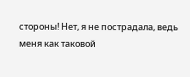стороны! Нет, я не пострадала, ведь меня как таковой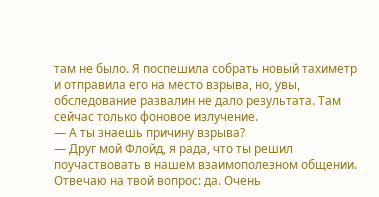там не было. Я поспешила собрать новый тахиметр и отправила его на место взрыва, но, увы, обследование развалин не дало результата. Там сейчас только фоновое излучение.
— А ты знаешь причину взрыва?
— Друг мой Флойд, я рада, что ты решил поучаствовать в нашем взаимополезном общении. Отвечаю на твой вопрос: да. Очень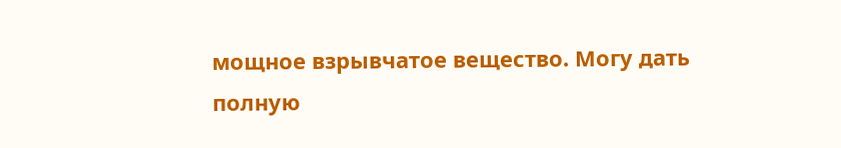мощное взрывчатое вещество. Могу дать полную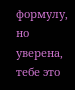формулу, но уверена, тебе это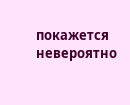покажется невероятно